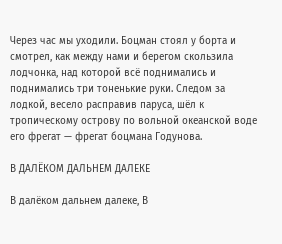Через час мы уходили. Боцман стоял у борта и смотрел, как между нами и берегом скользила лодчонка, над которой всё поднимались и поднимались три тоненькие руки. Следом за лодкой, весело расправив паруса, шёл к тропическому острову по вольной океанской воде его фрегат — фрегат боцмана Годунова.

В ДАЛЁКОМ ДАЛЬНЕМ ДАЛЕКЕ

В далёком дальнем далеке, В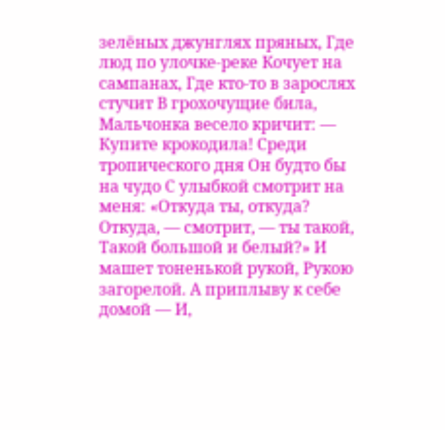зелёных джунглях пряных, Где люд по улочке-реке Кочует на сампанах, Где кто-то в зарослях стучит В грохочущие била, Мальчонка весело кричит: — Купите крокодила! Среди тропического дня Он будто бы на чудо С улыбкой смотрит на меня: «Откуда ты, откуда? Откуда, — смотрит, — ты такой, Такой большой и белый?» И машет тоненькой рукой, Рукою загорелой. А приплыву к себе домой — И,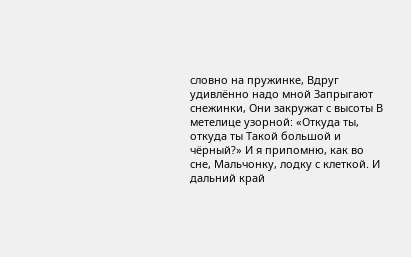словно на пружинке, Вдруг удивлённо надо мной Запрыгают снежинки, Они закружат с высоты В метелице узорной: «Откуда ты, откуда ты Такой большой и чёрный?» И я припомню, как во сне, Мальчонку, лодку с клеткой. И дальний край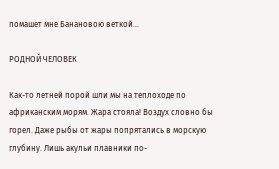помашет мне Банановою веткой…

РОДНОЙ ЧЕЛОВЕК

Как-то летней порой шли мы на теплоходе по африканским морям. Жара стояла! Воздух словно бы горел. Даже рыбы от жары попрятались в морскую глубину. Лишь акульи плавники по-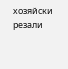хозяйски резали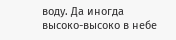воду. Да иногда высоко-высоко в небе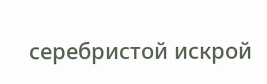серебристой искрой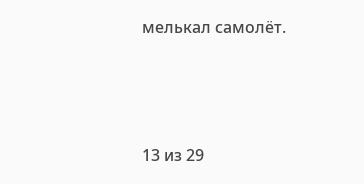мелькал самолёт.



13 из 29